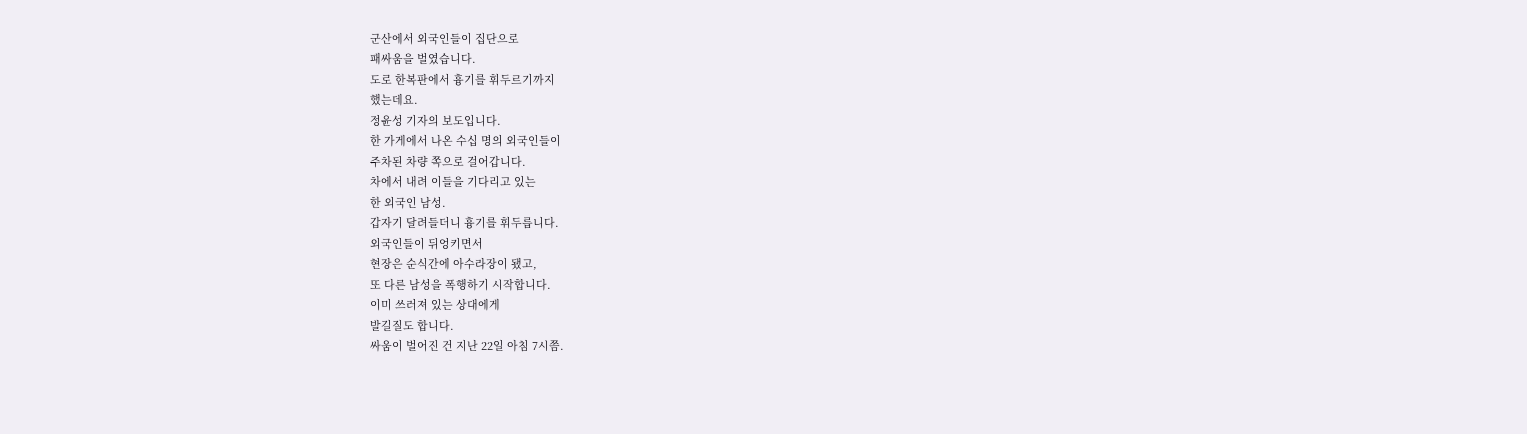군산에서 외국인들이 집단으로
패싸움을 벌였습니다.
도로 한복판에서 흉기를 휘두르기까지
했는데요.
정윤성 기자의 보도입니다.
한 가게에서 나온 수십 명의 외국인들이
주차된 차량 쪽으로 걸어갑니다.
차에서 내려 이들을 기다리고 있는
한 외국인 남성.
갑자기 달려들더니 흉기를 휘두릅니다.
외국인들이 뒤엉키면서
현장은 순식간에 아수라장이 됐고,
또 다른 남성을 폭행하기 시작합니다.
이미 쓰러져 있는 상대에게
발길질도 합니다.
싸움이 벌어진 건 지난 22일 아침 7시쯤.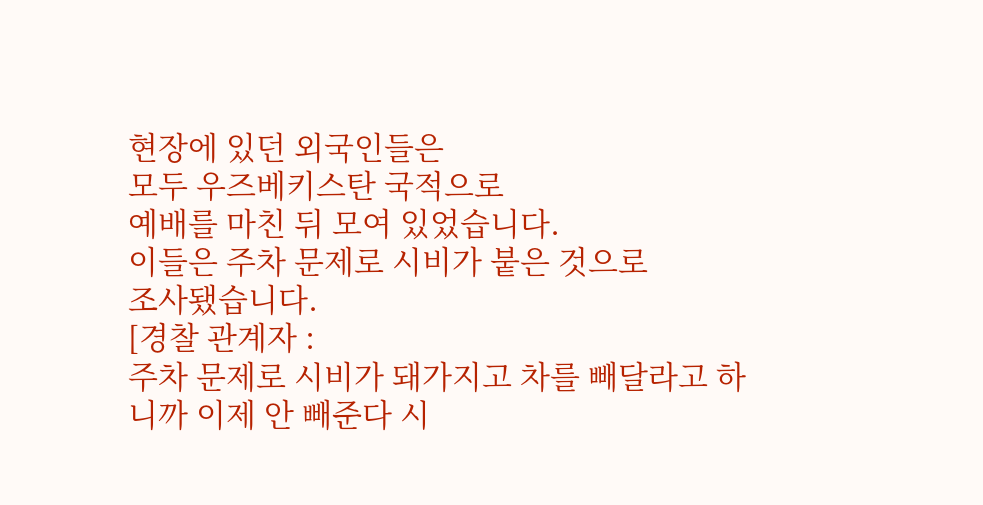현장에 있던 외국인들은
모두 우즈베키스탄 국적으로
예배를 마친 뒤 모여 있었습니다.
이들은 주차 문제로 시비가 붙은 것으로
조사됐습니다.
[경찰 관계자 :
주차 문제로 시비가 돼가지고 차를 빼달라고 하니까 이제 안 빼준다 시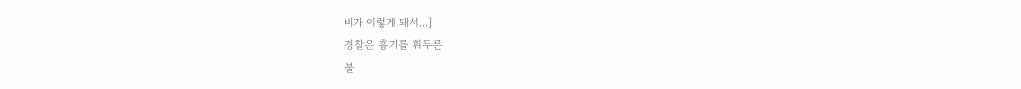비가 이렇게 돼서...]
경찰은 흉기를 휘두른
불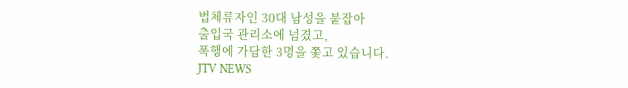법체류자인 30대 남성을 붙잡아
출입국 관리소에 넘겼고,
폭행에 가담한 3명을 쫓고 있습니다.
JTV NEWS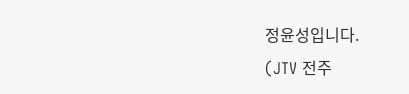정윤성입니다.
(JTV 전주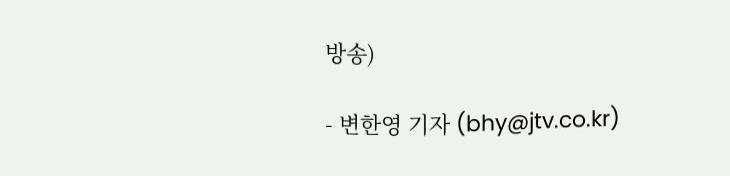방송)

- 변한영 기자 (bhy@jtv.co.kr)